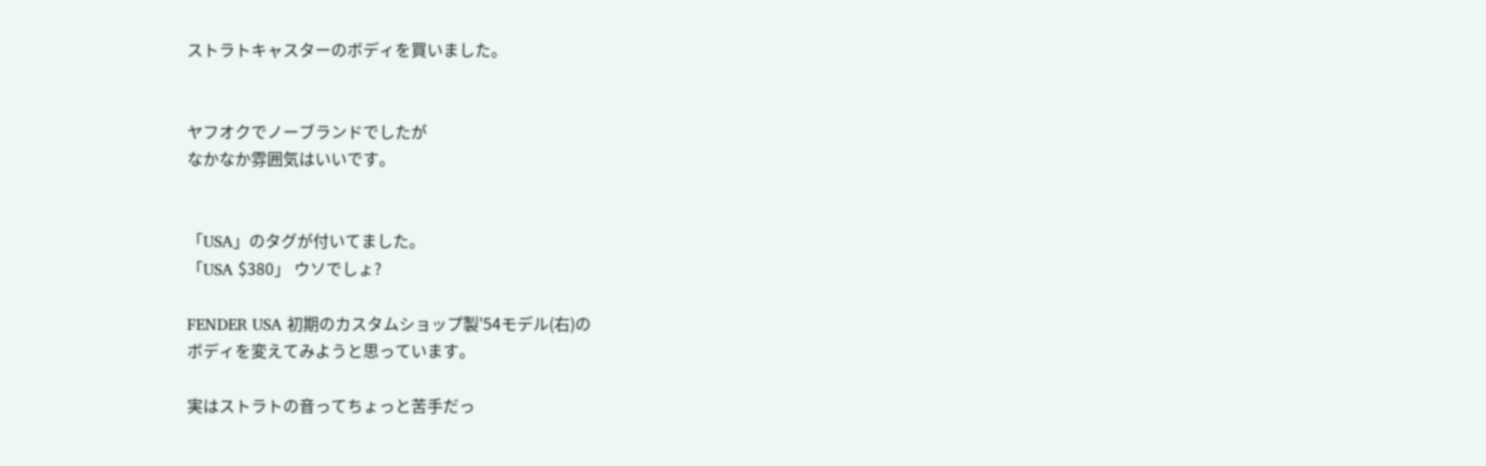ストラトキャスターのボディを買いました。


ヤフオクでノーブランドでしたが
なかなか雰囲気はいいです。


「USA」のタグが付いてました。
「USA $380」 ウソでしょ?

FENDER USA 初期のカスタムショップ製'54モデル(右)の
ボディを変えてみようと思っています。

実はストラトの音ってちょっと苦手だっ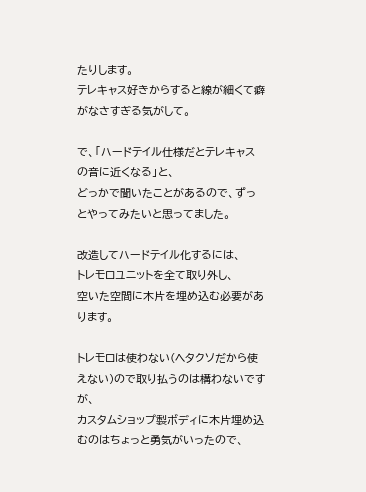たりします。
テレキャス好きからすると線が細くて癖がなさすぎる気がして。

で、「ハードテイル仕様だとテレキャスの音に近くなる」と、
どっかで聞いたことがあるので、ずっとやってみたいと思ってました。

改造してハードテイル化するには、
トレモロユニットを全て取り外し、
空いた空間に木片を埋め込む必要があります。

トレモロは使わない(ヘタクソだから使えない)ので取り払うのは構わないですが、
カスタムショップ製ボディに木片埋め込むのはちょっと勇気がいったので、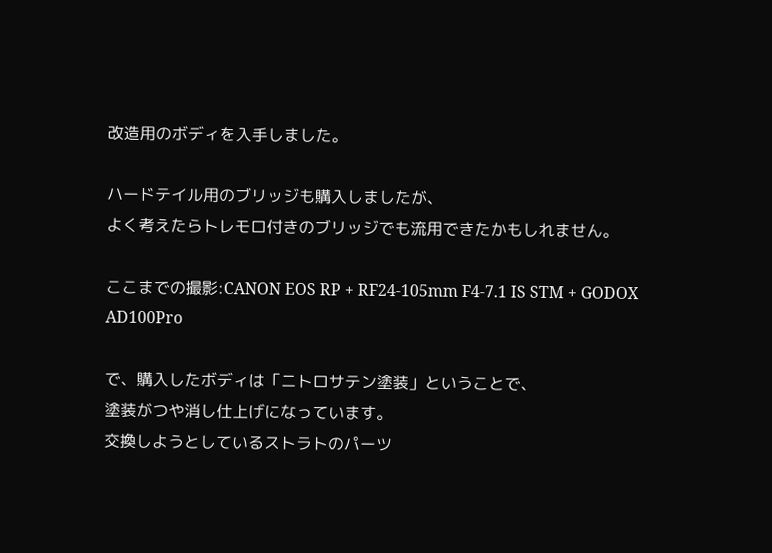改造用のボディを入手しました。

ハードテイル用のブリッジも購入しましたが、
よく考えたらトレモロ付きのブリッジでも流用できたかもしれません。

ここまでの撮影:CANON EOS RP + RF24-105mm F4-7.1 IS STM + GODOX AD100Pro

で、購入したボディは「ニトロサテン塗装」ということで、
塗装がつや消し仕上げになっています。
交換しようとしているストラトのパーツ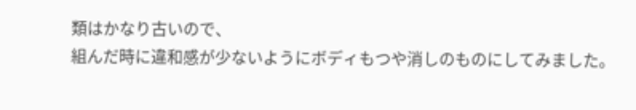類はかなり古いので、
組んだ時に違和感が少ないようにボディもつや消しのものにしてみました。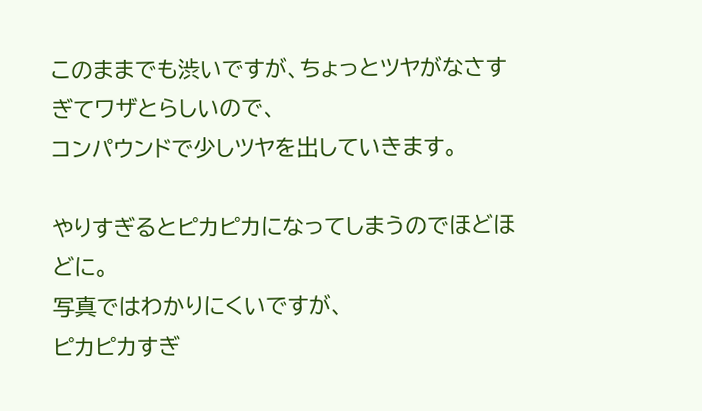このままでも渋いですが、ちょっとツヤがなさすぎてワザとらしいので、
コンパウンドで少しツヤを出していきます。

やりすぎるとピカピカになってしまうのでほどほどに。
写真ではわかりにくいですが、
ピカピカすぎ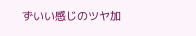ずいい感じのツヤ加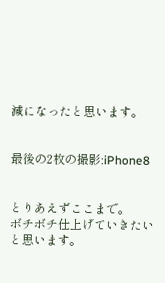減になったと思います。


最後の2枚の撮影:iPhone8


とりあえずここまで。
ボチボチ仕上げていきたいと思います。